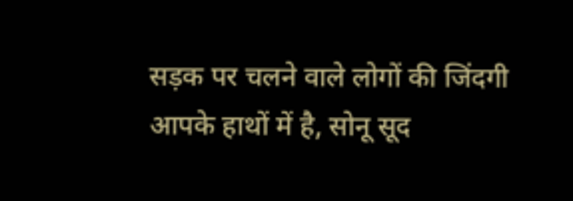सड़क पर चलने वाले लोगों की जिंदगी आपके हाथों में है, सोनू सूद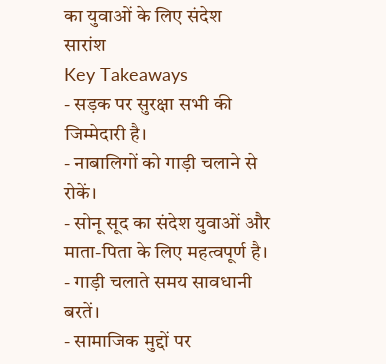का युवाओं के लिए संदेश
सारांश
Key Takeaways
- सड़क पर सुरक्षा सभी की जिम्मेदारी है।
- नाबालिगों को गाड़ी चलाने से रोकें।
- सोनू सूद का संदेश युवाओं और माता-पिता के लिए महत्वपूर्ण है।
- गाड़ी चलाते समय सावधानी बरतें।
- सामाजिक मुद्दों पर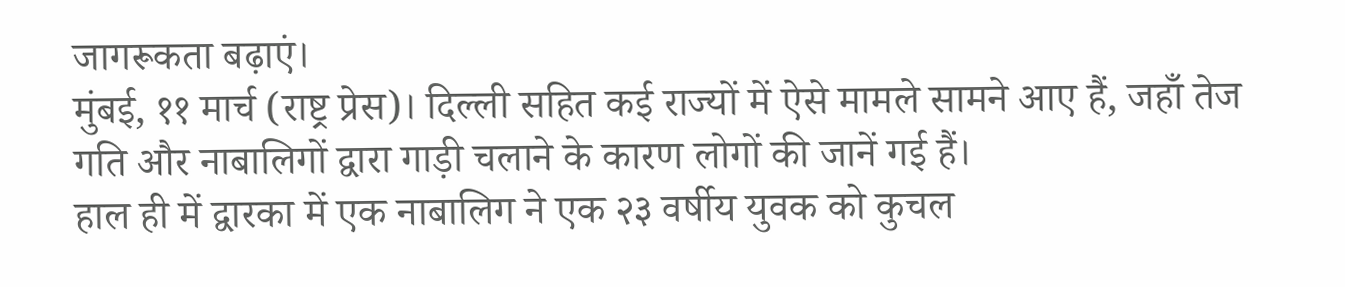जागरूकता बढ़ाएं।
मुंबई, ११ मार्च (राष्ट्र प्रेस)। दिल्ली सहित कई राज्यों में ऐसे मामले सामने आए हैं, जहाँ तेज गति और नाबालिगों द्वारा गाड़ी चलाने के कारण लोगों की जानें गई हैं।
हाल ही में द्वारका में एक नाबालिग ने एक २३ वर्षीय युवक को कुचल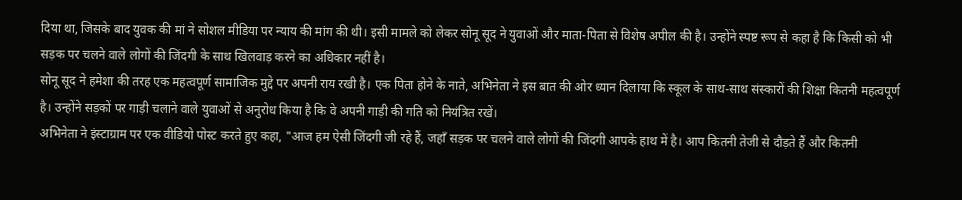दिया था, जिसके बाद युवक की मां ने सोशल मीडिया पर न्याय की मांग की थी। इसी मामले को लेकर सोनू सूद ने युवाओं और माता-पिता से विशेष अपील की है। उन्होंने स्पष्ट रूप से कहा है कि किसी को भी सड़क पर चलने वाले लोगों की जिंदगी के साथ खिलवाड़ करने का अधिकार नहीं है।
सोनू सूद ने हमेशा की तरह एक महत्वपूर्ण सामाजिक मुद्दे पर अपनी राय रखी है। एक पिता होने के नाते, अभिनेता ने इस बात की ओर ध्यान दिलाया कि स्कूल के साथ-साथ संस्कारों की शिक्षा कितनी महत्वपूर्ण है। उन्होंने सड़कों पर गाड़ी चलाने वाले युवाओं से अनुरोध किया है कि वे अपनी गाड़ी की गति को नियंत्रित रखें।
अभिनेता ने इंस्टाग्राम पर एक वीडियो पोस्ट करते हुए कहा, "आज हम ऐसी जिंदगी जी रहे हैं, जहाँ सड़क पर चलने वाले लोगों की जिंदगी आपके हाथ में है। आप कितनी तेजी से दौड़ते हैं और कितनी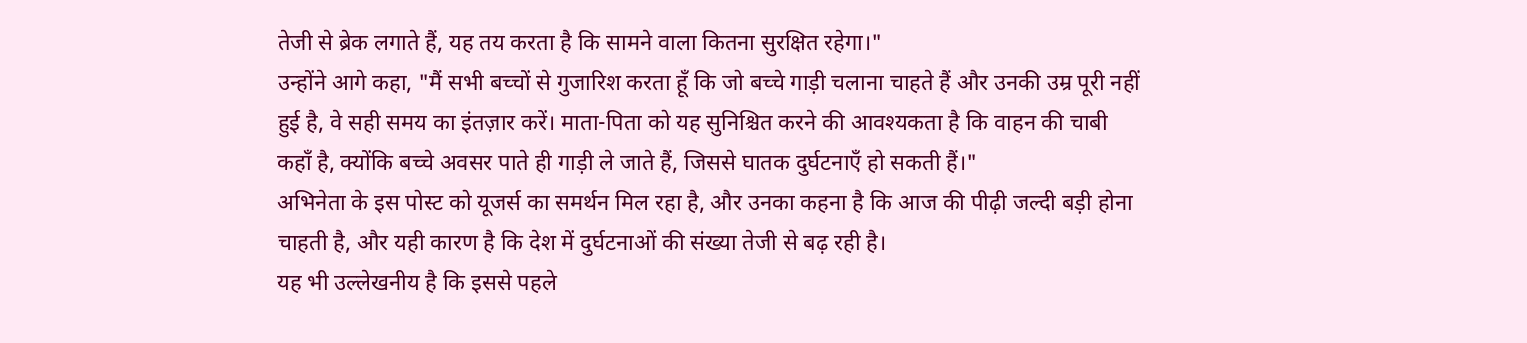तेजी से ब्रेक लगाते हैं, यह तय करता है कि सामने वाला कितना सुरक्षित रहेगा।"
उन्होंने आगे कहा, "मैं सभी बच्चों से गुजारिश करता हूँ कि जो बच्चे गाड़ी चलाना चाहते हैं और उनकी उम्र पूरी नहीं हुई है, वे सही समय का इंतज़ार करें। माता-पिता को यह सुनिश्चित करने की आवश्यकता है कि वाहन की चाबी कहाँ है, क्योंकि बच्चे अवसर पाते ही गाड़ी ले जाते हैं, जिससे घातक दुर्घटनाएँ हो सकती हैं।"
अभिनेता के इस पोस्ट को यूजर्स का समर्थन मिल रहा है, और उनका कहना है कि आज की पीढ़ी जल्दी बड़ी होना चाहती है, और यही कारण है कि देश में दुर्घटनाओं की संख्या तेजी से बढ़ रही है।
यह भी उल्लेखनीय है कि इससे पहले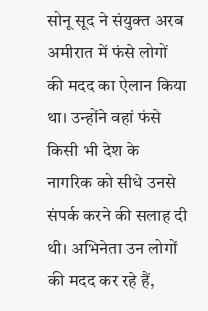सोनू सूद ने संयुक्त अरब अमीरात में फंसे लोगों की मदद का ऐलान किया था। उन्होंने वहां फंसे किसी भी देश के नागरिक को सीधे उनसे संपर्क करने की सलाह दी थी। अभिनेता उन लोगों की मदद कर रहे हैं,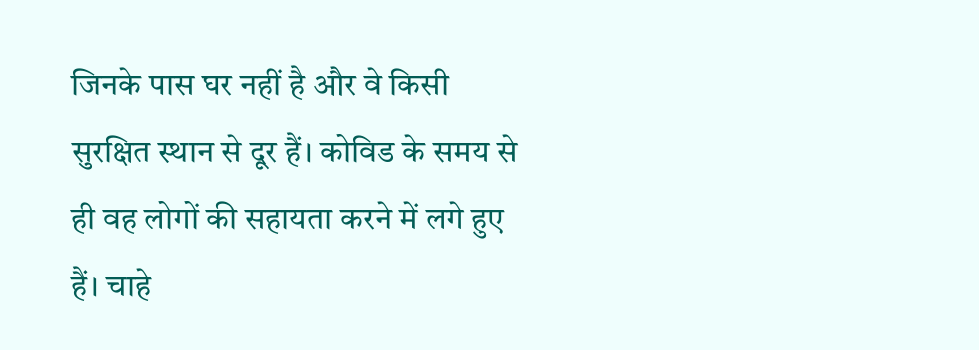जिनके पास घर नहीं है और वे किसी सुरक्षित स्थान से दूर हैं। कोविड के समय से ही वह लोगों की सहायता करने में लगे हुए हैं। चाहे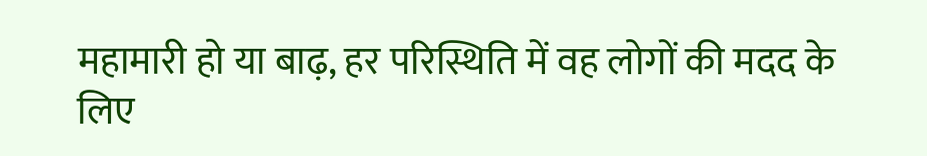महामारी हो या बाढ़, हर परिस्थिति में वह लोगों की मदद के लिए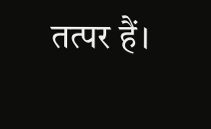तत्पर हैं।